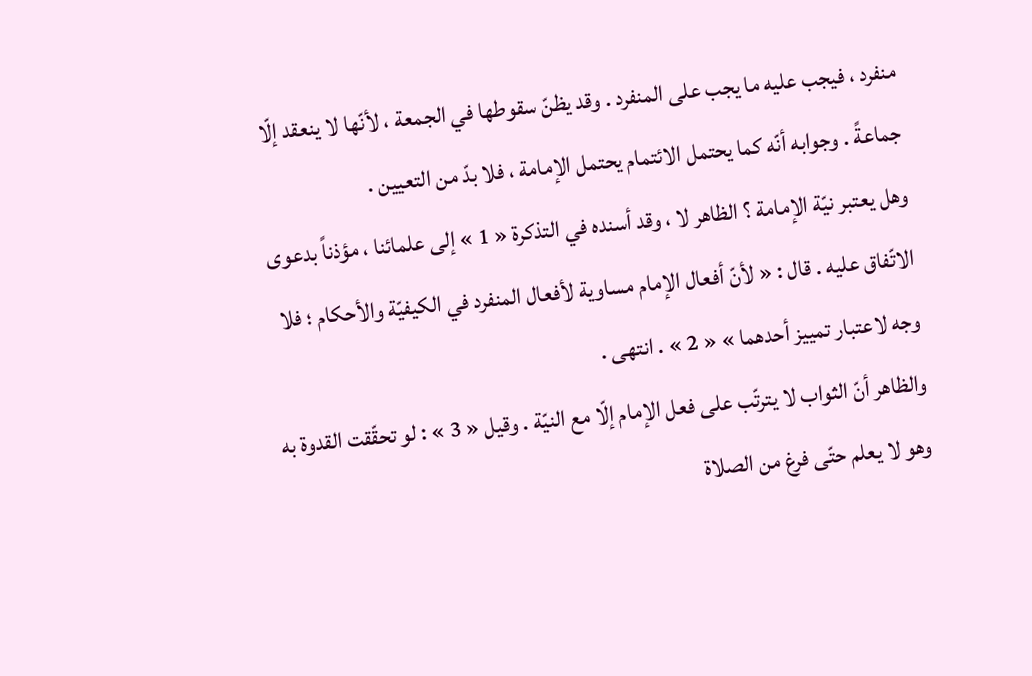منفرد ، فيجب عليه ما يجب على المنفرد . وقد يظنّ سقوطها في الجمعة ، لأنّها لا ينعقد إلّا جماعةً . وجوابه أنّه كما يحتمل الائتمام يحتمل الإمامة ، فلا بدّ من التعيين .
وهل يعتبر نيّة الإمامة ؟ الظاهر لا ، وقد أسنده في التذكرة « 1 » إلى علمائنا ، مؤذناً بدعوى الاتّفاق عليه . قال : « لأنّ أفعال الإمام مساوية لأفعال المنفرد في الكيفيّة والأحكام ؛ فلا وجه لاعتبار تمييز أحدهما » « 2 » . انتهى .
والظاهر أنّ الثواب لا يترتّب على فعل الإمام إلّا مع النيّة . وقيل « 3 » : لو تحقّقت القدوة به وهو لا يعلم حتّى فرغ من الصلاة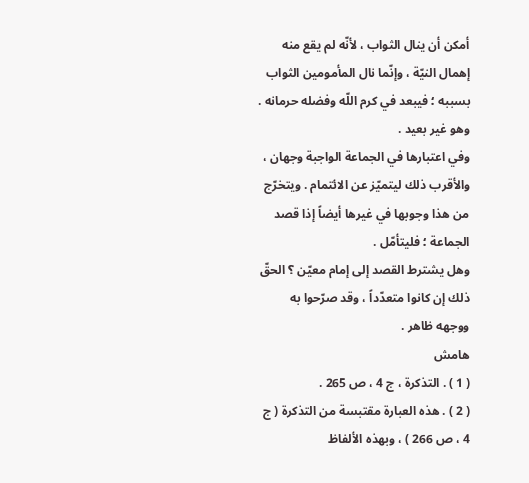أمكن أن ينال الثواب ، لأنّه لم يقع منه إهمال النيّة ، وإنّما نال المأمومين الثواب بسببه ؛ فيبعد في كرم اللّه وفضله حرمانه . وهو غير بعيد .
وفي اعتبارها في الجماعة الواجبة وجهان ، والأقرب ذلك ليتميّز عن الائتمام . ويتخرّج من هذا وجوبها في غيرها أيضاً إذا قصد الجماعة ؛ فليتأمّل .
وهل يشترط القصد إلى إمام معيّن ؟ الحقّ ذلك إن كانوا متعدّداً ، وقد صرّحوا به ووجهه ظاهر .
هامش
( 1 ) . التذكرة ، ج 4 ، ص 265 .
( 2 ) . هذه العبارة مقتبسة من التذكرة ( ج 4 ، ص 266 ) ، وبهذه الألفاظ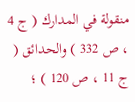منقولة في المدارك ( ج 4 ، ص 332 ) والحدائق ( ج 11 ، ص 120 ) ؛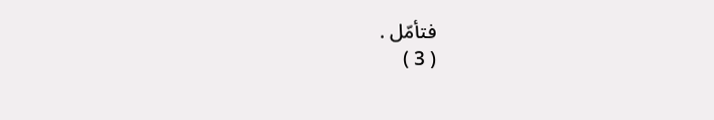فتأمّل .
( 3 )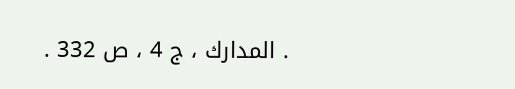. المدارك ، ج 4 ، ص 332 .